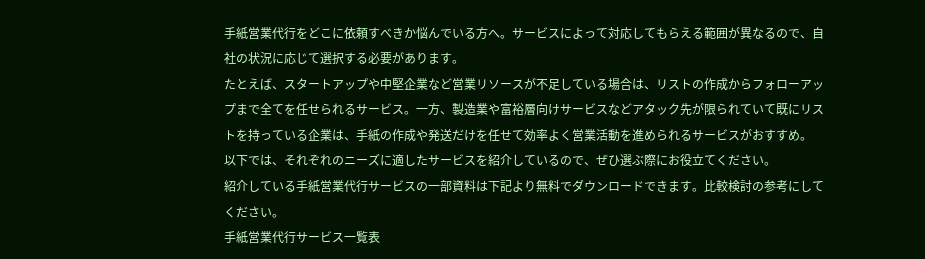手紙営業代行をどこに依頼すべきか悩んでいる方へ。サービスによって対応してもらえる範囲が異なるので、自社の状況に応じて選択する必要があります。
たとえば、スタートアップや中堅企業など営業リソースが不足している場合は、リストの作成からフォローアップまで全てを任せられるサービス。一方、製造業や富裕層向けサービスなどアタック先が限られていて既にリストを持っている企業は、手紙の作成や発送だけを任せて効率よく営業活動を進められるサービスがおすすめ。
以下では、それぞれのニーズに適したサービスを紹介しているので、ぜひ選ぶ際にお役立てください。
紹介している手紙営業代行サービスの一部資料は下記より無料でダウンロードできます。比較検討の参考にしてください。
手紙営業代行サービス一覧表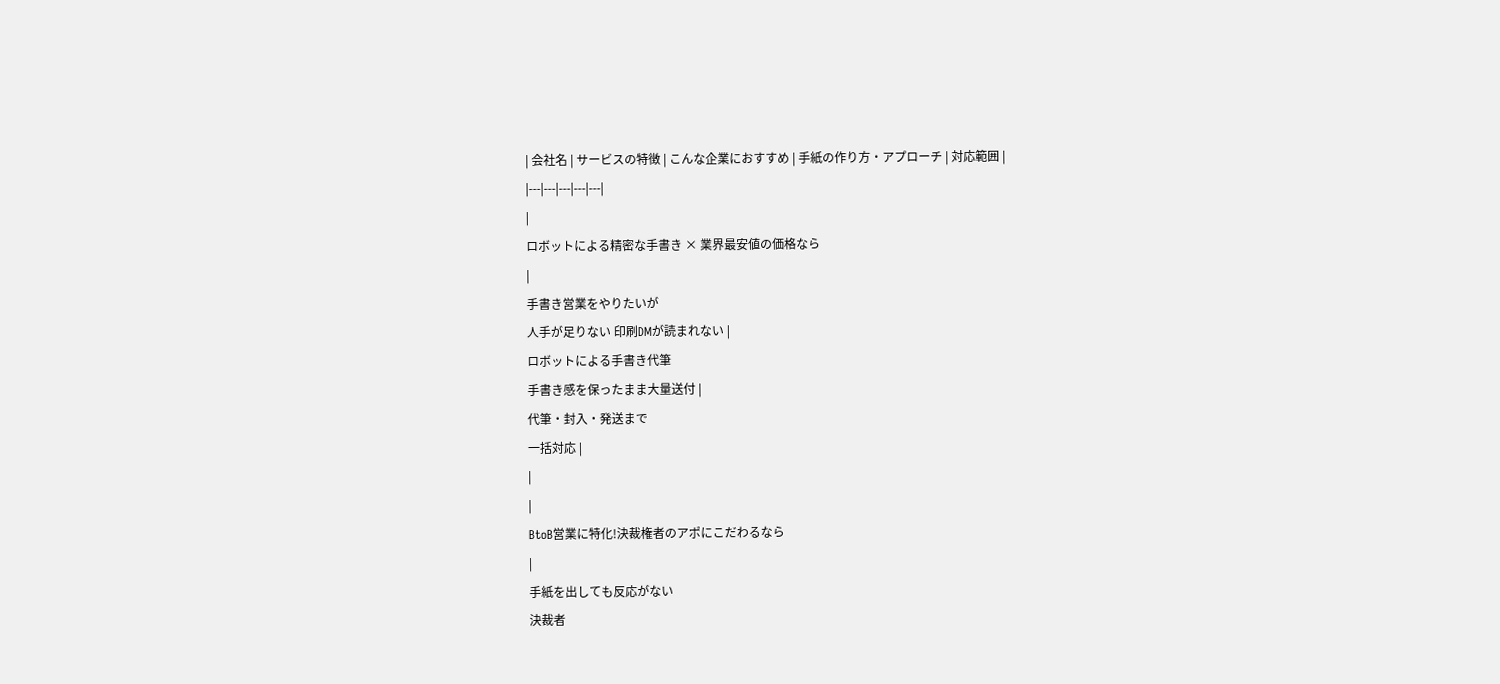| 会社名 | サービスの特徴 | こんな企業におすすめ | 手紙の作り方・アプローチ | 対応範囲 |
|---|---|---|---|---|
|
ロボットによる精密な手書き × 業界最安値の価格なら
|
手書き営業をやりたいが
人手が足りない 印刷DMが読まれない |
ロボットによる手書き代筆
手書き感を保ったまま大量送付 |
代筆・封入・発送まで
一括対応 |
|
|
BtoB営業に特化!決裁権者のアポにこだわるなら
|
手紙を出しても反応がない
決裁者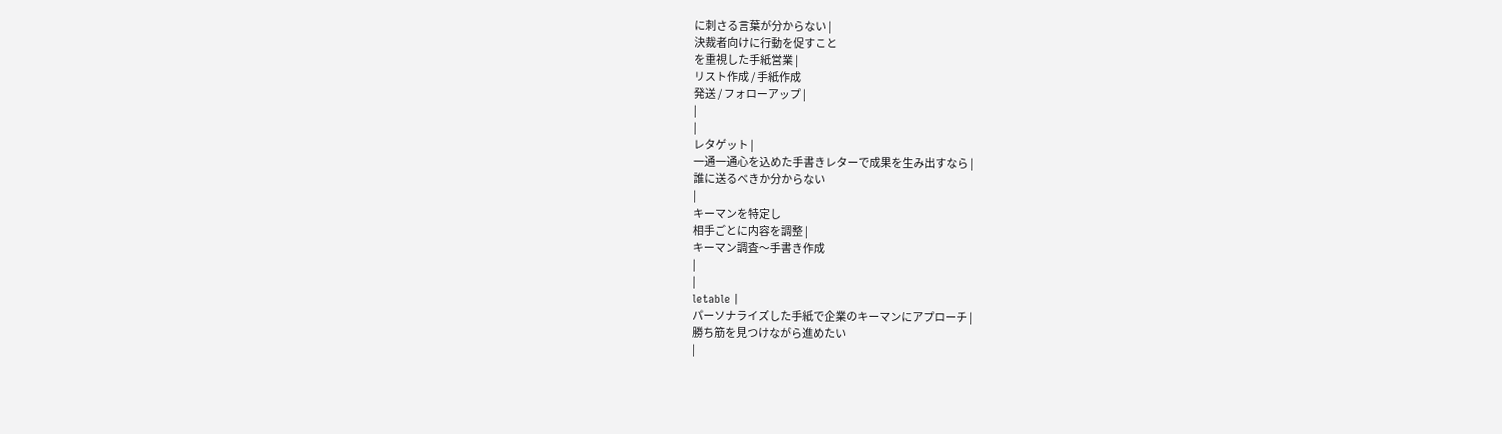に刺さる言葉が分からない |
決裁者向けに行動を促すこと
を重視した手紙営業 |
リスト作成 / 手紙作成
発送 / フォローアップ |
|
|
レタゲット |
一通一通心を込めた手書きレターで成果を生み出すなら |
誰に送るべきか分からない
|
キーマンを特定し
相手ごとに内容を調整 |
キーマン調査〜手書き作成
|
|
letable |
パーソナライズした手紙で企業のキーマンにアプローチ |
勝ち筋を見つけながら進めたい
|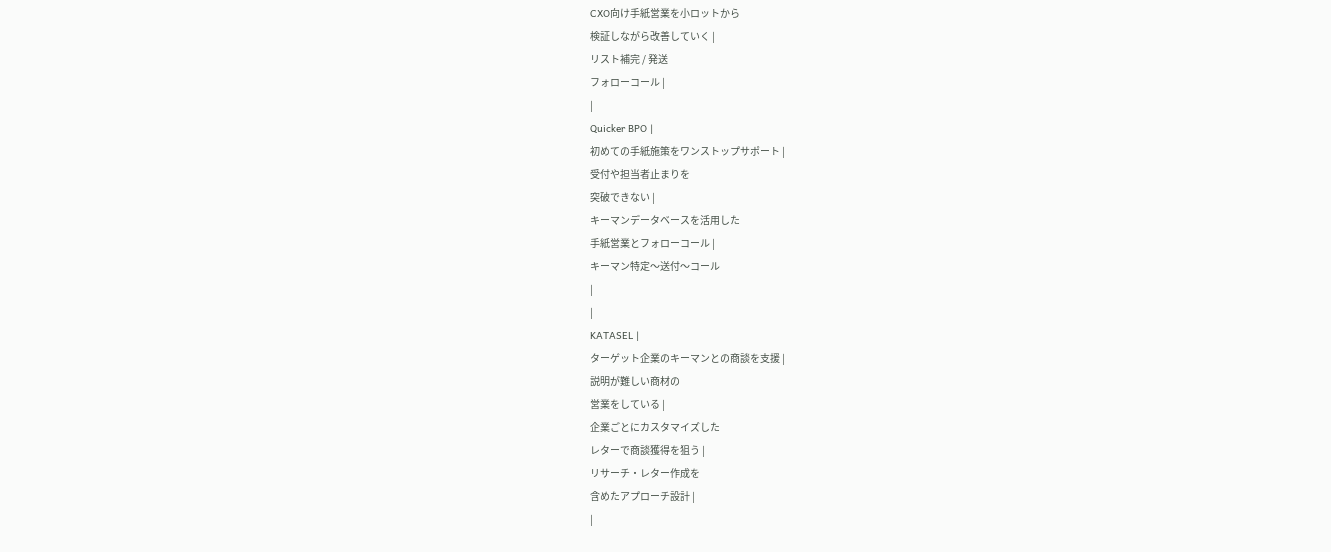CXO向け手紙営業を小ロットから
検証しながら改善していく |
リスト補完 / 発送
フォローコール |
|
Quicker BPO |
初めての手紙施策をワンストップサポート |
受付や担当者止まりを
突破できない |
キーマンデータベースを活用した
手紙営業とフォローコール |
キーマン特定〜送付〜コール
|
|
KATASEL |
ターゲット企業のキーマンとの商談を支援 |
説明が難しい商材の
営業をしている |
企業ごとにカスタマイズした
レターで商談獲得を狙う |
リサーチ・レター作成を
含めたアプローチ設計 |
|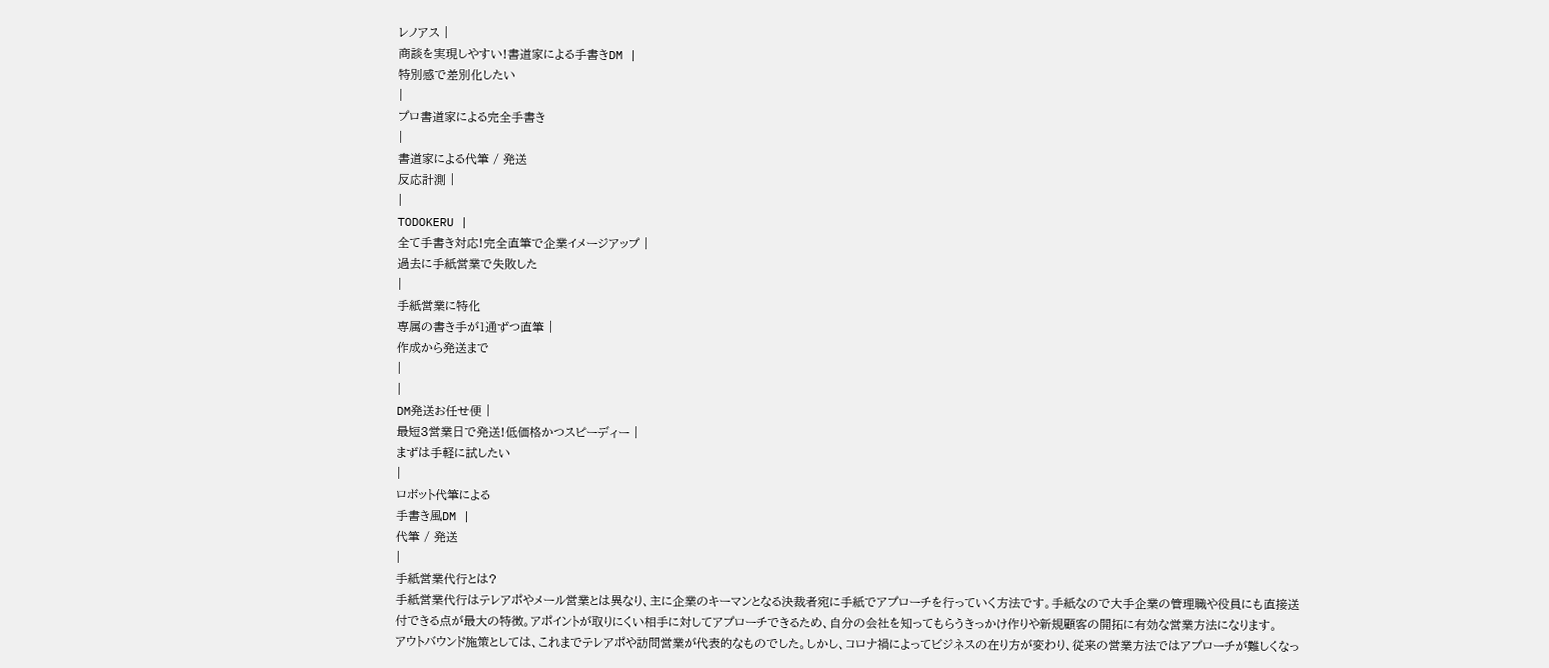レノアス |
商談を実現しやすい!書道家による手書きDM |
特別感で差別化したい
|
プロ書道家による完全手書き
|
書道家による代筆 / 発送
反応計測 |
|
TODOKERU |
全て手書き対応!完全直筆で企業イメージアップ |
過去に手紙営業で失敗した
|
手紙営業に特化
専属の書き手が1通ずつ直筆 |
作成から発送まで
|
|
DM発送お任せ便 |
最短3営業日で発送!低価格かつスピーディー |
まずは手軽に試したい
|
ロボット代筆による
手書き風DM |
代筆 / 発送
|
手紙営業代行とは?
手紙営業代行はテレアポやメール営業とは異なり、主に企業のキーマンとなる決裁者宛に手紙でアプローチを行っていく方法です。手紙なので大手企業の管理職や役員にも直接送付できる点が最大の特徴。アポイントが取りにくい相手に対してアプローチできるため、自分の会社を知ってもらうきっかけ作りや新規顧客の開拓に有効な営業方法になります。
アウトバウンド施策としては、これまでテレアポや訪問営業が代表的なものでした。しかし、コロナ禍によってビジネスの在り方が変わり、従来の営業方法ではアプローチが難しくなっ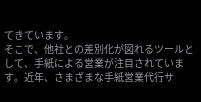てきています。
そこで、他社との差別化が図れるツールとして、手紙による営業が注目されています。近年、さまざまな手紙営業代行サ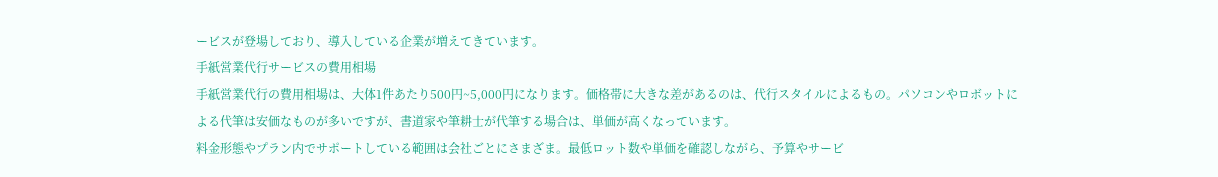ービスが登場しており、導入している企業が増えてきています。
手紙営業代行サービスの費用相場
手紙営業代行の費用相場は、大体1件あたり500円~5,000円になります。価格帯に大きな差があるのは、代行スタイルによるもの。パソコンやロボットによる代筆は安価なものが多いですが、書道家や筆耕士が代筆する場合は、単価が高くなっています。
料金形態やプラン内でサポートしている範囲は会社ごとにさまざま。最低ロット数や単価を確認しながら、予算やサービ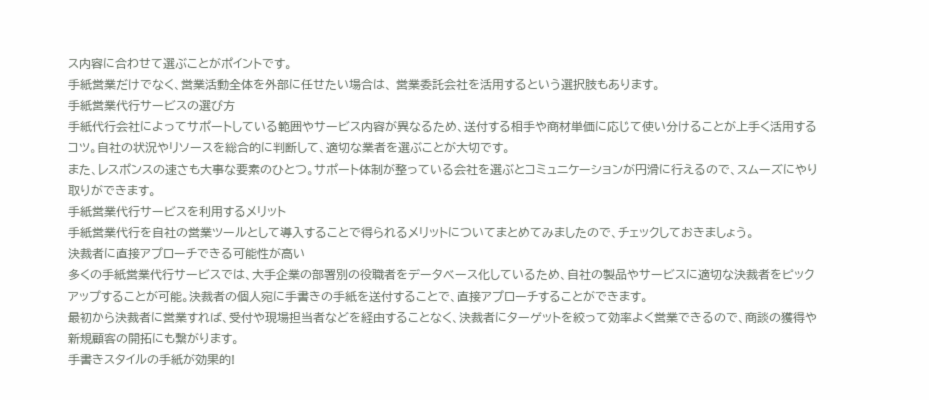ス内容に合わせて選ぶことがポイントです。
手紙営業だけでなく、営業活動全体を外部に任せたい場合は、 営業委託会社を活用するという選択肢もあります。
手紙営業代行サービスの選び方
手紙代行会社によってサポートしている範囲やサービス内容が異なるため、送付する相手や商材単価に応じて使い分けることが上手く活用するコツ。自社の状況やリソースを総合的に判断して、適切な業者を選ぶことが大切です。
また、レスポンスの速さも大事な要素のひとつ。サポート体制が整っている会社を選ぶとコミュニケーションが円滑に行えるので、スムーズにやり取りができます。
手紙営業代行サービスを利用するメリット
手紙営業代行を自社の営業ツールとして導入することで得られるメリットについてまとめてみましたので、チェックしておきましょう。
決裁者に直接アプローチできる可能性が高い
多くの手紙営業代行サービスでは、大手企業の部署別の役職者をデータベース化しているため、自社の製品やサービスに適切な決裁者をピックアップすることが可能。決裁者の個人宛に手書きの手紙を送付することで、直接アプローチすることができます。
最初から決裁者に営業すれば、受付や現場担当者などを経由することなく、決裁者にターゲットを絞って効率よく営業できるので、商談の獲得や新規顧客の開拓にも繋がります。
手書きスタイルの手紙が効果的!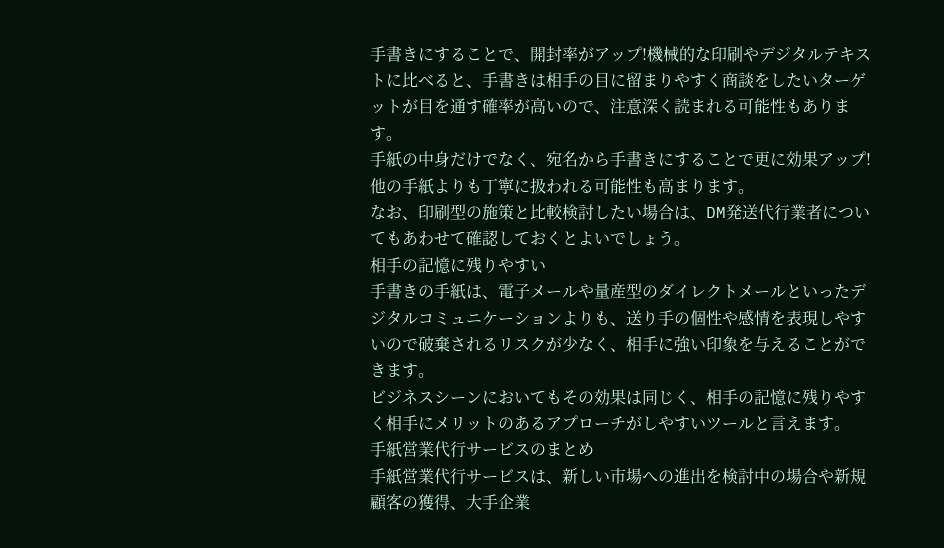手書きにすることで、開封率がアップ!機械的な印刷やデジタルテキストに比べると、手書きは相手の目に留まりやすく商談をしたいターゲットが目を通す確率が高いので、注意深く読まれる可能性もあります。
手紙の中身だけでなく、宛名から手書きにすることで更に効果アップ!他の手紙よりも丁寧に扱われる可能性も高まります。
なお、印刷型の施策と比較検討したい場合は、DM発送代行業者についてもあわせて確認しておくとよいでしょう。
相手の記憶に残りやすい
手書きの手紙は、電子メールや量産型のダイレクトメールといったデジタルコミュニケーションよりも、送り手の個性や感情を表現しやすいので破棄されるリスクが少なく、相手に強い印象を与えることができます。
ビジネスシーンにおいてもその効果は同じく、相手の記憶に残りやすく相手にメリットのあるアプローチがしやすいツールと言えます。
手紙営業代行サービスのまとめ
手紙営業代行サービスは、新しい市場への進出を検討中の場合や新規顧客の獲得、大手企業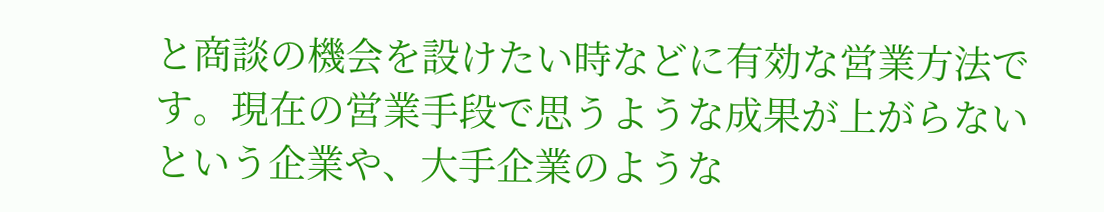と商談の機会を設けたい時などに有効な営業方法です。現在の営業手段で思うような成果が上がらないという企業や、大手企業のような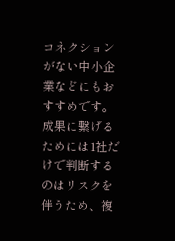コネクションがない中小企業などにもおすすめです。
成果に繋げるためには1社だけで判断するのはリスクを伴うため、複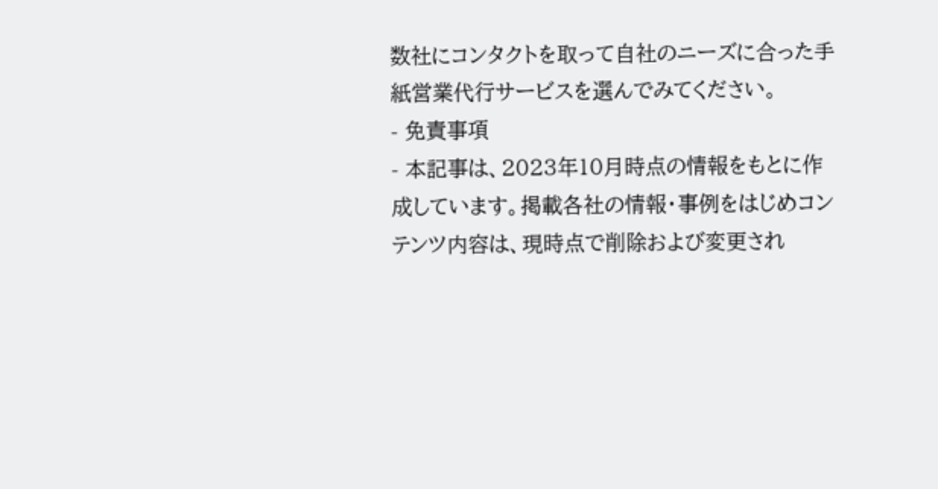数社にコンタクトを取って自社のニーズに合った手紙営業代行サービスを選んでみてください。
- 免責事項
- 本記事は、2023年10月時点の情報をもとに作成しています。掲載各社の情報・事例をはじめコンテンツ内容は、現時点で削除および変更され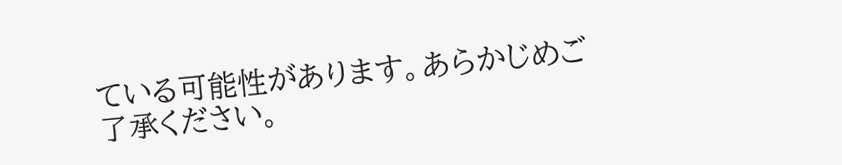ている可能性があります。あらかじめご了承ください。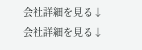会社詳細を見る↓
会社詳細を見る↓